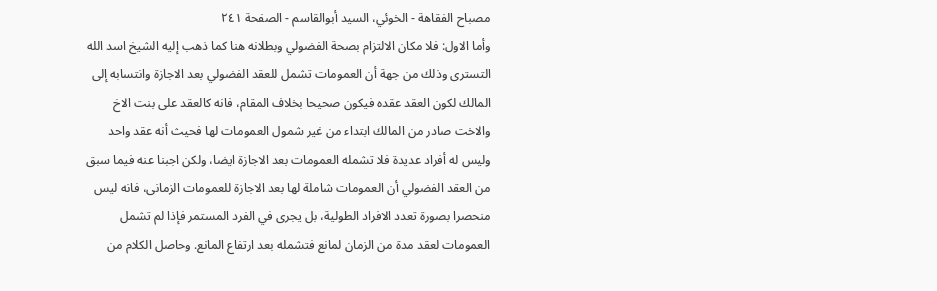مصباح الفقاهة - الخوئي، السيد أبوالقاسم - الصفحة ٢٤١
وأما الاول: فلا مكان الالتزام بصحة الفضولي وبطلانه هنا كما ذهب إليه الشيخ اسد الله التسترى وذلك من جهة أن العمومات تشمل للعقد الفضولي بعد الاجازة وانتسابه إلى المالك لكون العقد عقده فيكون صحيحا بخلاف المقام، فانه كالعقد على بنت الاخ والاخت صادر من المالك ابتداء من غير شمول العمومات لها فحيث أنه عقد واحد وليس له أفراد عديدة فلا تشمله العمومات بعد الاجازة ايضا، ولكن اجبنا عنه فيما سبق من العقد الفضولي أن العمومات شاملة لها بعد الاجازة للعمومات الزمانى، فانه ليس منحصرا بصورة تعدد الافراد الطولية، بل يجرى في الفرد المستمر فإذا لم تشمل العمومات لعقد مدة من الزمان لمانع فتشمله بعد ارتفاع المانع. وحاصل الكلام من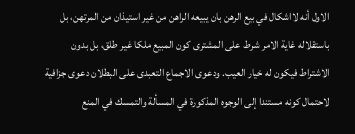الاول أنه لااشكال في بيع الرهن بان يبيعه الراهن من غير استيذان من المرتهن، بل باستقلاله غاية الامر شرط على المشترى كون المبيع ملكا غير طلق، بل بدون الاشتراط فيكون له خيار العيب. ودعوى الاجماع التعبدى على البطلان دعوى جزافية لاحتمال كونه مستندا إلى الوجوه المذكورة في المسألة والتمسك في المنع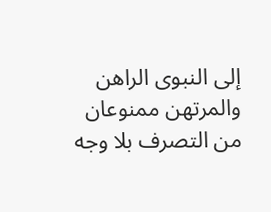إلى النبوى الراهن والمرتهن ممنوعان من التصرف بلا وجه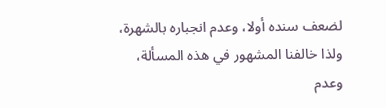لضعف سنده أولا، وعدم انجباره بالشهرة، ولذا خالفنا المشهور في هذه المسألة، وعدم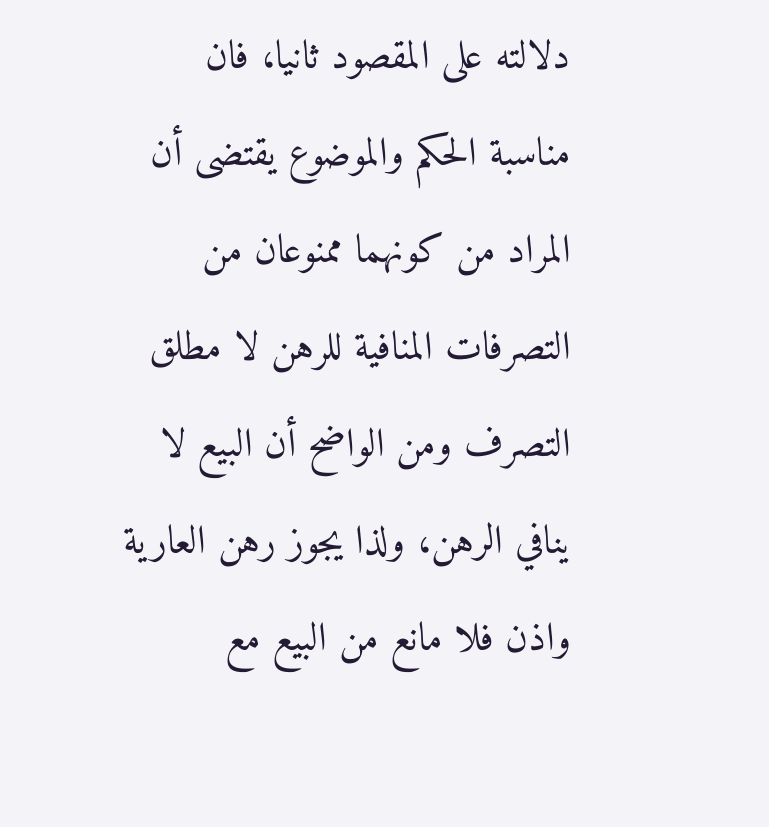دلالته على المقصود ثانيا، فان مناسبة الحكم والموضوع يقتضى أن المراد من كونهما ممنوعان من التصرفات المنافية للرهن لا مطلق التصرف ومن الواضح أن البيع لا ينافي الرهن، ولذا يجوز رهن العارية واذن فلا مانع من البيع مع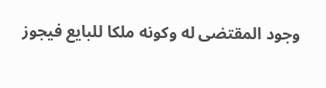وجود المقتضى له وكونه ملكا للبايع فيجوز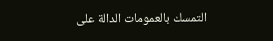التمسك بالعمومات الدالة على